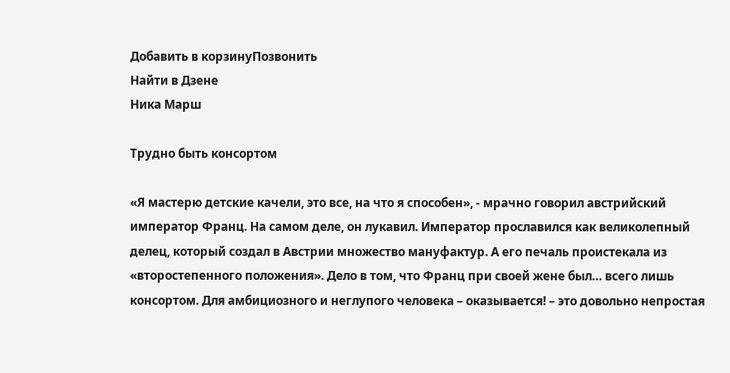Добавить в корзинуПозвонить
Найти в Дзене
Ника Марш

Трудно быть консортом

«Я мастерю детские качели, это все, на что я способен», - мрачно говорил австрийский император Франц. На самом деле, он лукавил. Император прославился как великолепный делец, который создал в Австрии множество мануфактур. А его печаль проистекала из «второстепенного положения». Дело в том, что Франц при своей жене был… всего лишь консортом. Для амбициозного и неглупого человека – оказывается! – это довольно непростая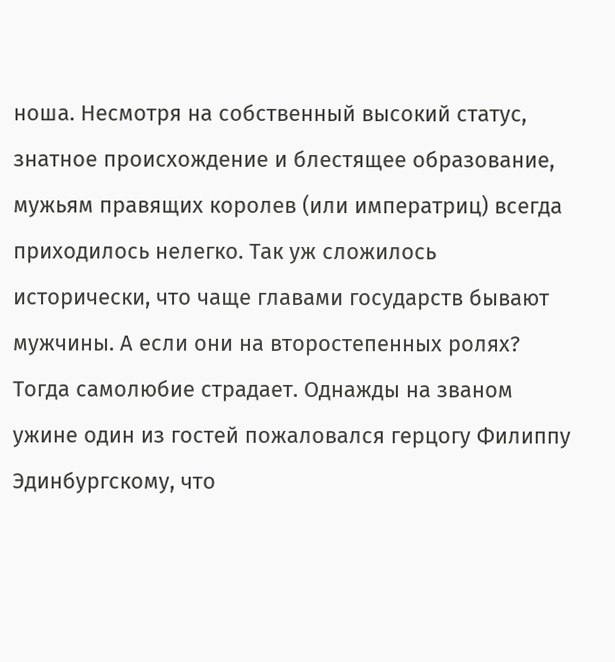ноша. Несмотря на собственный высокий статус, знатное происхождение и блестящее образование, мужьям правящих королев (или императриц) всегда приходилось нелегко. Так уж сложилось исторически, что чаще главами государств бывают мужчины. А если они на второстепенных ролях? Тогда самолюбие страдает. Однажды на званом ужине один из гостей пожаловался герцогу Филиппу Эдинбургскому, что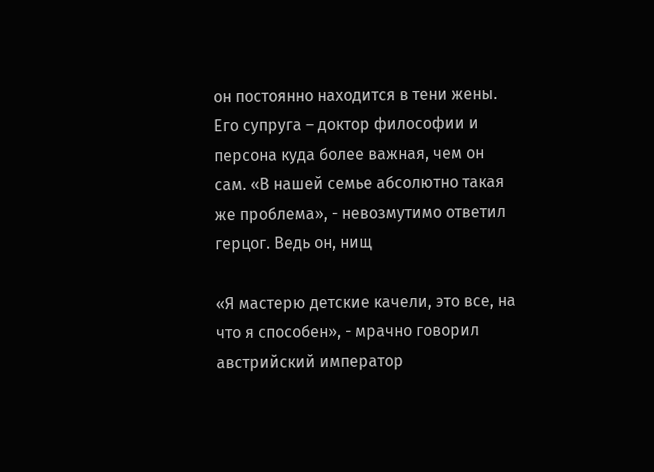он постоянно находится в тени жены. Его супруга – доктор философии и персона куда более важная, чем он сам. «В нашей семье абсолютно такая же проблема», - невозмутимо ответил герцог. Ведь он, нищ

«Я мастерю детские качели, это все, на что я способен», - мрачно говорил австрийский император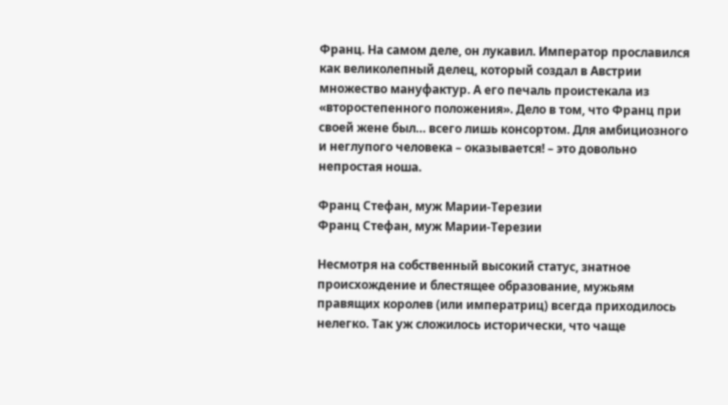Франц. На самом деле, он лукавил. Император прославился как великолепный делец, который создал в Австрии множество мануфактур. А его печаль проистекала из «второстепенного положения». Дело в том, что Франц при своей жене был… всего лишь консортом. Для амбициозного и неглупого человека – оказывается! – это довольно непростая ноша.

Франц Стефан, муж Марии-Терезии
Франц Стефан, муж Марии-Терезии

Несмотря на собственный высокий статус, знатное происхождение и блестящее образование, мужьям правящих королев (или императриц) всегда приходилось нелегко. Так уж сложилось исторически, что чаще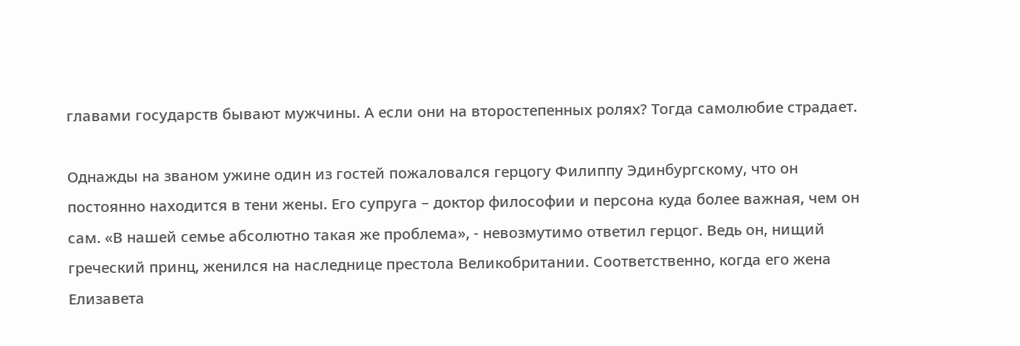главами государств бывают мужчины. А если они на второстепенных ролях? Тогда самолюбие страдает.

Однажды на званом ужине один из гостей пожаловался герцогу Филиппу Эдинбургскому, что он постоянно находится в тени жены. Его супруга – доктор философии и персона куда более важная, чем он сам. «В нашей семье абсолютно такая же проблема», - невозмутимо ответил герцог. Ведь он, нищий греческий принц, женился на наследнице престола Великобритании. Соответственно, когда его жена Елизавета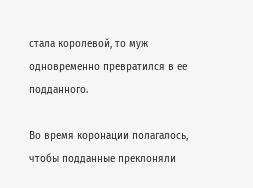стала королевой, то муж одновременно превратился в ее подданного.

Во время коронации полагалось, чтобы подданные преклоняли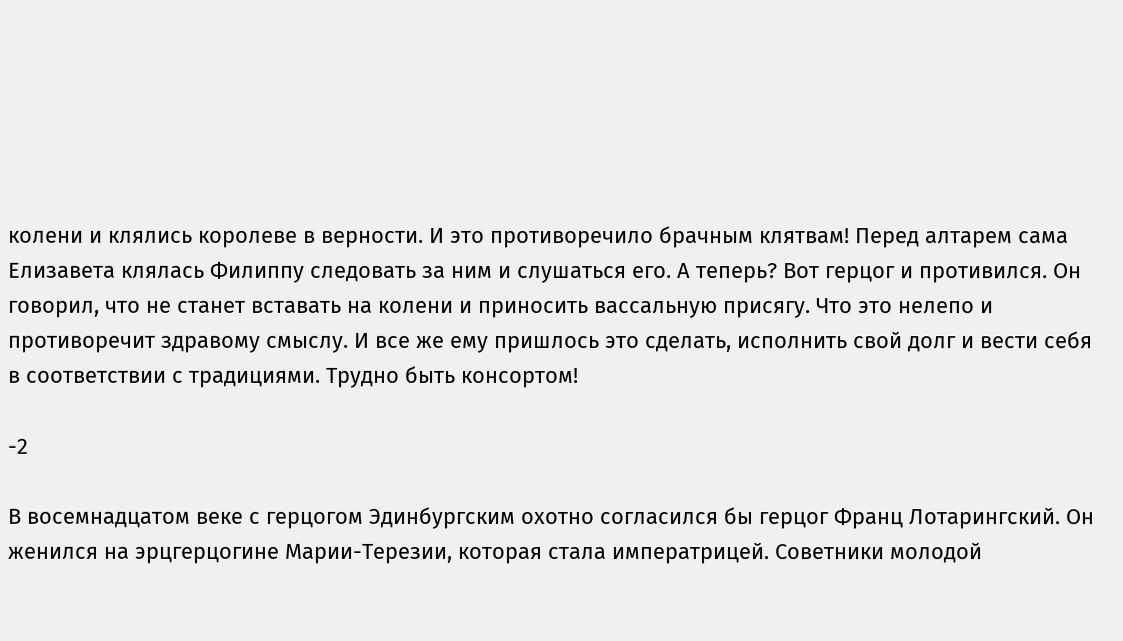колени и клялись королеве в верности. И это противоречило брачным клятвам! Перед алтарем сама Елизавета клялась Филиппу следовать за ним и слушаться его. А теперь? Вот герцог и противился. Он говорил, что не станет вставать на колени и приносить вассальную присягу. Что это нелепо и противоречит здравому смыслу. И все же ему пришлось это сделать, исполнить свой долг и вести себя в соответствии с традициями. Трудно быть консортом!

-2

В восемнадцатом веке с герцогом Эдинбургским охотно согласился бы герцог Франц Лотарингский. Он женился на эрцгерцогине Марии-Терезии, которая стала императрицей. Советники молодой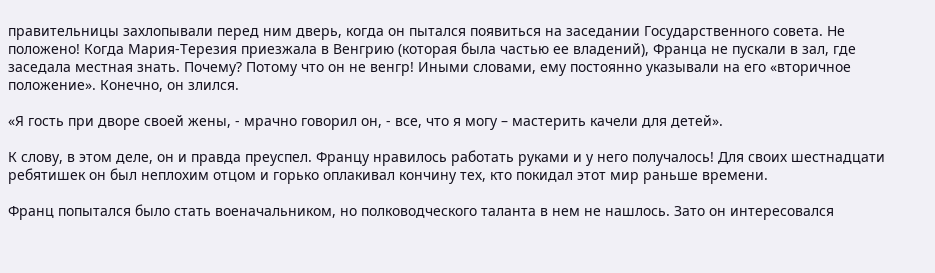правительницы захлопывали перед ним дверь, когда он пытался появиться на заседании Государственного совета. Не положено! Когда Мария-Терезия приезжала в Венгрию (которая была частью ее владений), Франца не пускали в зал, где заседала местная знать. Почему? Потому что он не венгр! Иными словами, ему постоянно указывали на его «вторичное положение». Конечно, он злился.

«Я гость при дворе своей жены, - мрачно говорил он, - все, что я могу – мастерить качели для детей».

К слову, в этом деле, он и правда преуспел. Францу нравилось работать руками и у него получалось! Для своих шестнадцати ребятишек он был неплохим отцом и горько оплакивал кончину тех, кто покидал этот мир раньше времени.

Франц попытался было стать военачальником, но полководческого таланта в нем не нашлось. Зато он интересовался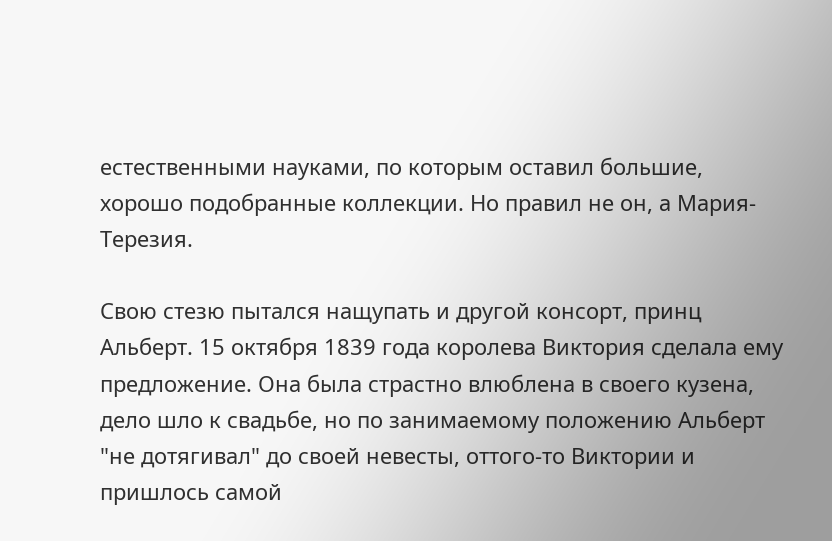естественными науками, по которым оставил большие, хорошо подобранные коллекции. Но правил не он, а Мария-Терезия.

Свою стезю пытался нащупать и другой консорт, принц Альберт. 15 октября 1839 года королева Виктория сделала ему предложение. Она была страстно влюблена в своего кузена, дело шло к свадьбе, но по занимаемому положению Альберт "не дотягивал" до своей невесты, оттого-то Виктории и пришлось самой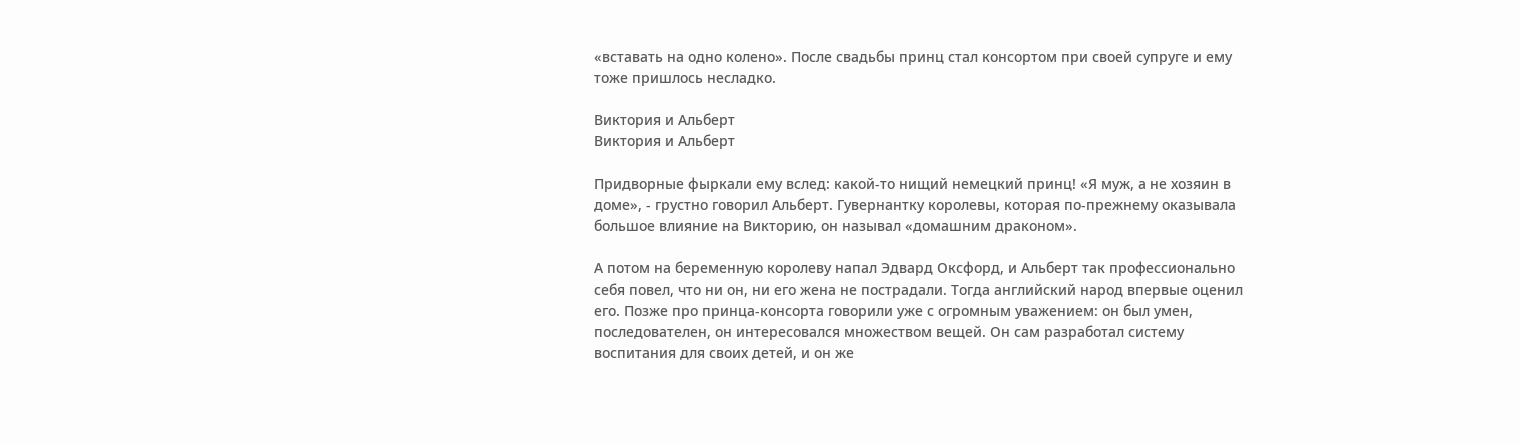«вставать на одно колено». После свадьбы принц стал консортом при своей супруге и ему тоже пришлось несладко.

Виктория и Альберт
Виктория и Альберт

Придворные фыркали ему вслед: какой-то нищий немецкий принц! «Я муж, а не хозяин в доме», - грустно говорил Альберт. Гувернантку королевы, которая по-прежнему оказывала большое влияние на Викторию, он называл «домашним драконом».

А потом на беременную королеву напал Эдвард Оксфорд, и Альберт так профессионально себя повел, что ни он, ни его жена не пострадали. Тогда английский народ впервые оценил его. Позже про принца-консорта говорили уже с огромным уважением: он был умен, последователен, он интересовался множеством вещей. Он сам разработал систему воспитания для своих детей, и он же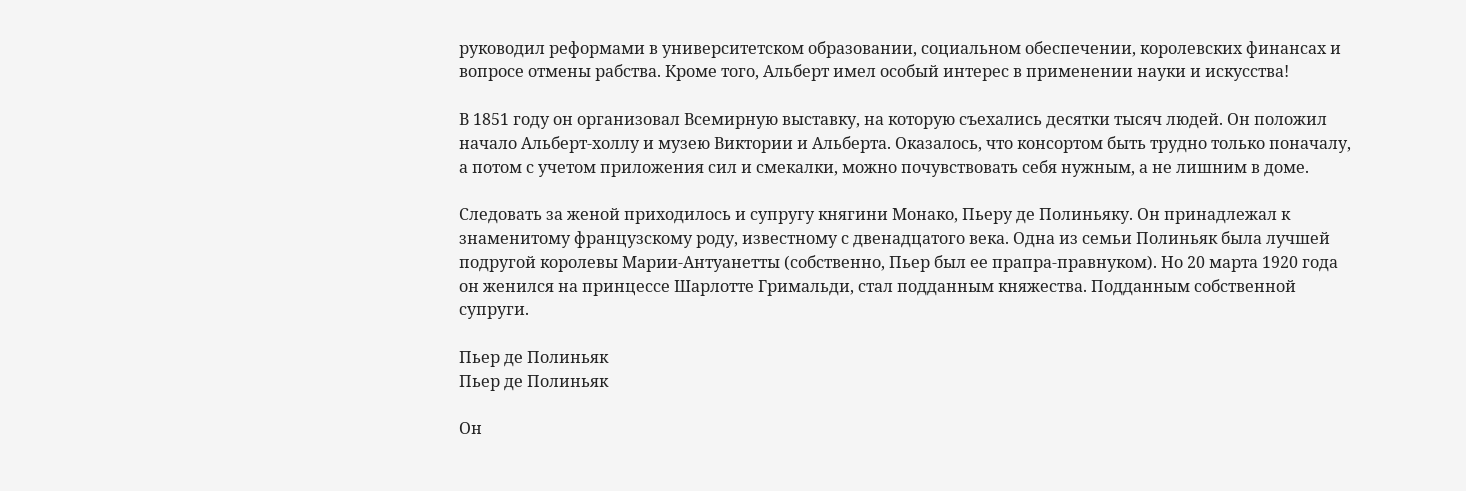руководил реформами в университетском образовании, социальном обеспечении, королевских финансах и вопросе отмены рабства. Кроме того, Альберт имел особый интерес в применении науки и искусства!

В 1851 году он организовал Всемирную выставку, на которую съехались десятки тысяч людей. Он положил начало Альберт-холлу и музею Виктории и Альберта. Оказалось, что консортом быть трудно только поначалу, а потом с учетом приложения сил и смекалки, можно почувствовать себя нужным, а не лишним в доме.

Следовать за женой приходилось и супругу княгини Монако, Пьеру де Полиньяку. Он принадлежал к знаменитому французскому роду, известному с двенадцатого века. Одна из семьи Полиньяк была лучшей подругой королевы Марии-Антуанетты (собственно, Пьер был ее прапра-правнуком). Но 20 марта 1920 года он женился на принцессе Шарлотте Гримальди, стал подданным княжества. Подданным собственной супруги.

Пьер де Полиньяк
Пьер де Полиньяк

Он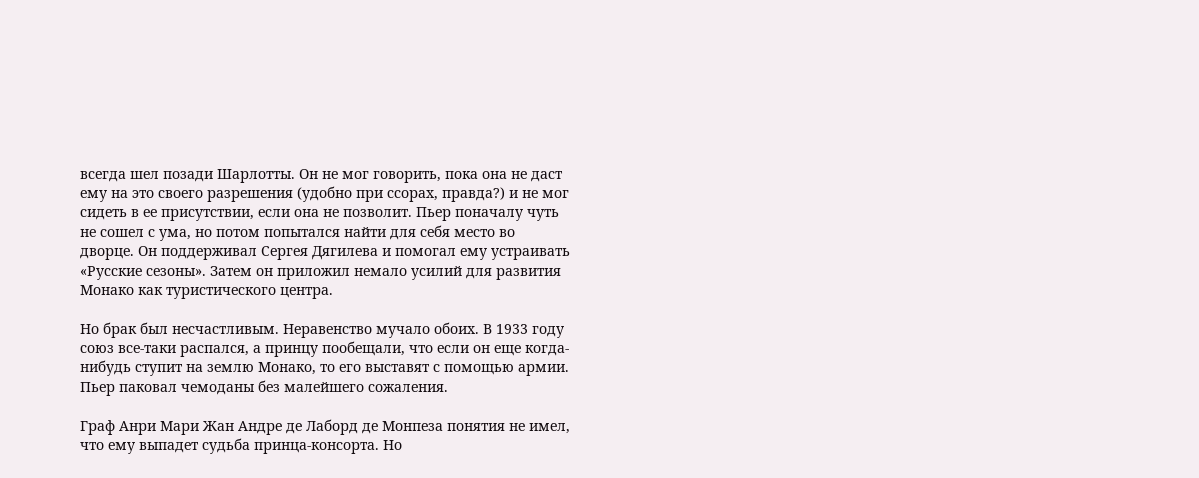всегда шел позади Шарлотты. Он не мог говорить, пока она не даст ему на это своего разрешения (удобно при ссорах, правда?) и не мог сидеть в ее присутствии, если она не позволит. Пьер поначалу чуть не сошел с ума, но потом попытался найти для себя место во дворце. Он поддерживал Сергея Дягилева и помогал ему устраивать «Русские сезоны». Затем он приложил немало усилий для развития Монако как туристического центра.

Но брак был несчастливым. Неравенство мучало обоих. В 1933 году союз все-таки распался, а принцу пообещали, что если он еще когда-нибудь ступит на землю Монако, то его выставят с помощью армии. Пьер паковал чемоданы без малейшего сожаления.

Граф Анри Мари Жан Андре де Лаборд де Монпеза понятия не имел, что ему выпадет судьба принца-консорта. Но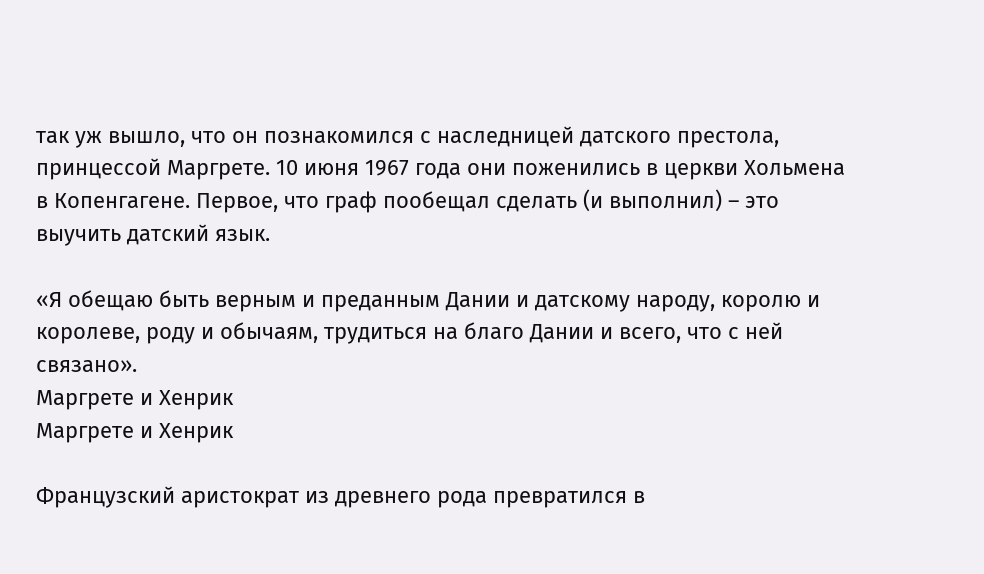так уж вышло, что он познакомился с наследницей датского престола, принцессой Маргрете. 10 июня 1967 года они поженились в церкви Хольмена в Копенгагене. Первое, что граф пообещал сделать (и выполнил) – это выучить датский язык.

«Я обещаю быть верным и преданным Дании и датскому народу, королю и королеве, роду и обычаям, трудиться на благо Дании и всего, что с ней связано».
Маргрете и Хенрик
Маргрете и Хенрик

Французский аристократ из древнего рода превратился в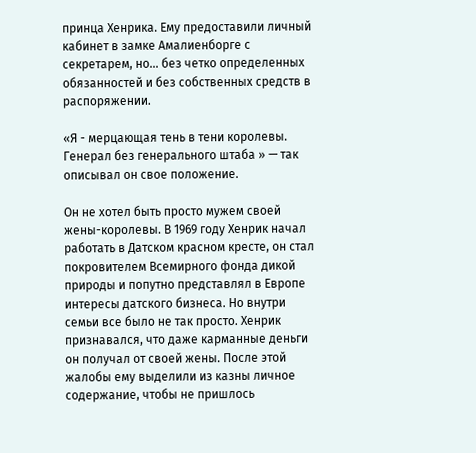принца Хенрика. Ему предоставили личный кабинет в замке Амалиенборге с секретарем, но… без четко определенных обязанностей и без собственных средств в распоряжении.

«Я - мерцающая тень в тени королевы. Генерал без генерального штаба » — так описывал он свое положение.

Он не хотел быть просто мужем своей жены-королевы. В 1969 году Хенрик начал работать в Датском красном кресте, он стал покровителем Всемирного фонда дикой природы и попутно представлял в Европе интересы датского бизнеса. Но внутри семьи все было не так просто. Хенрик признавался, что даже карманные деньги он получал от своей жены. После этой жалобы ему выделили из казны личное содержание, чтобы не пришлось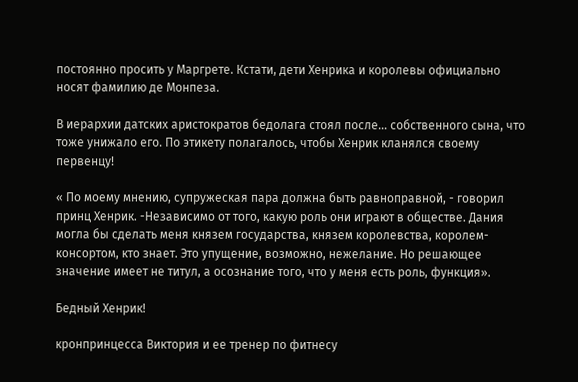постоянно просить у Маргрете. Кстати, дети Хенрика и королевы официально носят фамилию де Монпеза.

В иерархии датских аристократов бедолага стоял после… собственного сына, что тоже унижало его. По этикету полагалось, чтобы Хенрик кланялся своему первенцу!

« По моему мнению, супружеская пара должна быть равноправной, - говорил принц Хенрик. -Независимо от того, какую роль они играют в обществе. Дания могла бы сделать меня князем государства, князем королевства, королем-консортом, кто знает. Это упущение, возможно, нежелание. Но решающее значение имеет не титул, а осознание того, что у меня есть роль, функция».

Бедный Хенрик!

кронпринцесса Виктория и ее тренер по фитнесу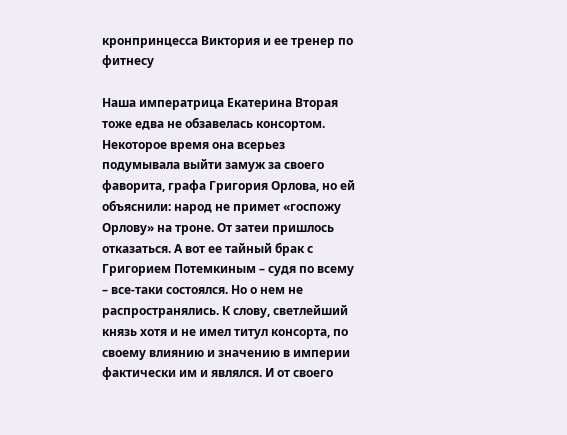кронпринцесса Виктория и ее тренер по фитнесу

Наша императрица Екатерина Вторая тоже едва не обзавелась консортом. Некоторое время она всерьез подумывала выйти замуж за своего фаворита, графа Григория Орлова, но ей объяснили: народ не примет «госпожу Орлову» на троне. От затеи пришлось отказаться. А вот ее тайный брак с Григорием Потемкиным – судя по всему – все-таки состоялся. Но о нем не распространялись. К слову, светлейший князь хотя и не имел титул консорта, по своему влиянию и значению в империи фактически им и являлся. И от своего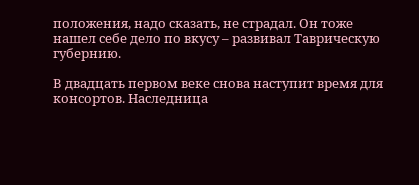положения, надо сказать, не страдал. Он тоже нашел себе дело по вкусу – развивал Таврическую губернию.

В двадцать первом веке снова наступит время для консортов. Наследница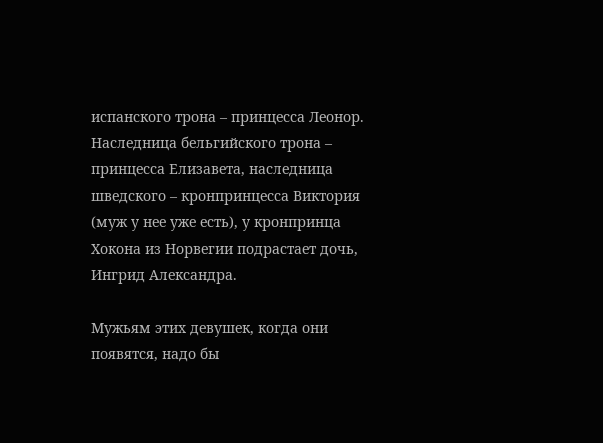испанского трона – принцесса Леонор. Наследница бельгийского трона – принцесса Елизавета, наследница шведского – кронпринцесса Виктория (муж у нее уже есть), у кронпринца Хокона из Норвегии подрастает дочь, Ингрид Александра.

Мужьям этих девушек, когда они появятся, надо бы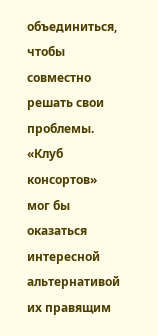объединиться, чтобы совместно решать свои проблемы. «Клуб консортов» мог бы оказаться интересной альтернативой их правящим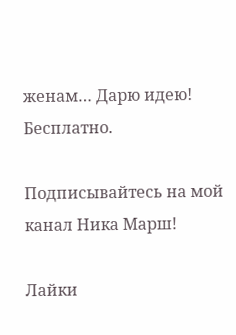женам… Дарю идею! Бесплатно.

Подписывайтесь на мой канал Ника Марш!

Лайки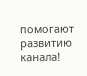помогают развитию канала!